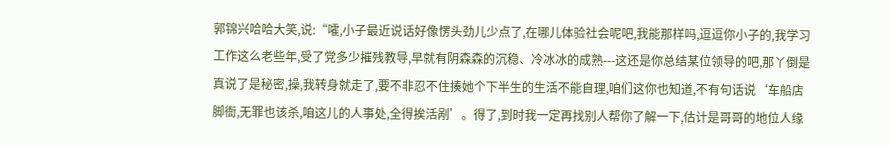郭锦兴哈哈大笑,说:“嚯,小子最近说话好像愣头劲儿少点了,在哪儿体验社会呢吧,我能那样吗,逗逗你小子的,我学习工作这么老些年,受了党多少摧残教导,早就有阴森森的沉稳、冷冰冰的成熟---这还是你总结某位领导的吧,那丫倒是真说了是秘密,操,我转身就走了,要不非忍不住揍她个下半生的生活不能自理,咱们这你也知道,不有句话说‘车船店脚衙,无罪也该杀,咱这儿的人事处,全得挨活剐’。得了,到时我一定再找别人帮你了解一下,估计是哥哥的地位人缘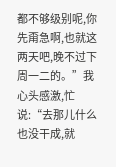都不够级别呢,你先甭急啊,也就这两天吧,晚不过下周一二的。”我心头感激,忙说:“去那儿什么也没干成,就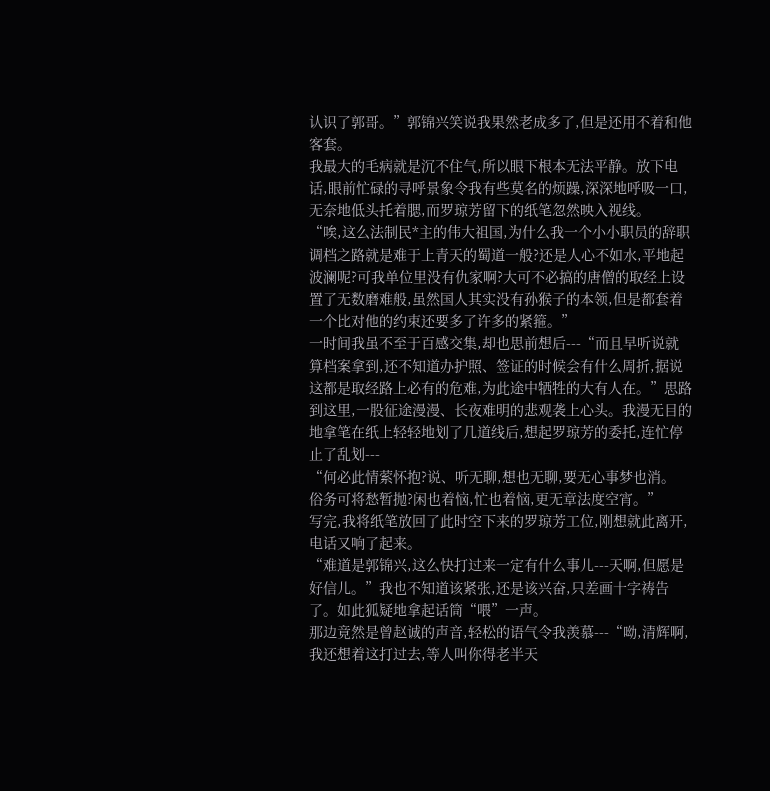认识了郭哥。”郭锦兴笑说我果然老成多了,但是还用不着和他客套。
我最大的毛病就是沉不住气,所以眼下根本无法平静。放下电话,眼前忙碌的寻呼景象令我有些莫名的烦躁,深深地呼吸一口,无奈地低头托着腮,而罗琼芳留下的纸笔忽然映入视线。
“唉,这么法制民*主的伟大祖国,为什么我一个小小职员的辞职调档之路就是难于上青天的蜀道一般?还是人心不如水,平地起波澜呢?可我单位里没有仇家啊?大可不必搞的唐僧的取经上设置了无数磨难般,虽然国人其实没有孙猴子的本领,但是都套着一个比对他的约束还要多了许多的紧箍。”
一时间我虽不至于百感交集,却也思前想后---“而且早听说就算档案拿到,还不知道办护照、签证的时候会有什么周折,据说这都是取经路上必有的危难,为此途中牺牲的大有人在。”思路到这里,一股征途漫漫、长夜难明的悲观袭上心头。我漫无目的地拿笔在纸上轻轻地划了几道线后,想起罗琼芳的委托,连忙停止了乱划---
“何必此情萦怀抱?说、听无聊,想也无聊,要无心事梦也消。
俗务可将愁暂抛?闲也着恼,忙也着恼,更无章法度空宵。”
写完,我将纸笔放回了此时空下来的罗琼芳工位,刚想就此离开,电话又响了起来。
“难道是郭锦兴,这么快打过来一定有什么事儿---天啊,但愿是好信儿。”我也不知道该紧张,还是该兴奋,只差画十字祷告了。如此狐疑地拿起话筒“喂”一声。
那边竟然是曾赵诚的声音,轻松的语气令我羡慕---“呦,清辉啊,我还想着这打过去,等人叫你得老半天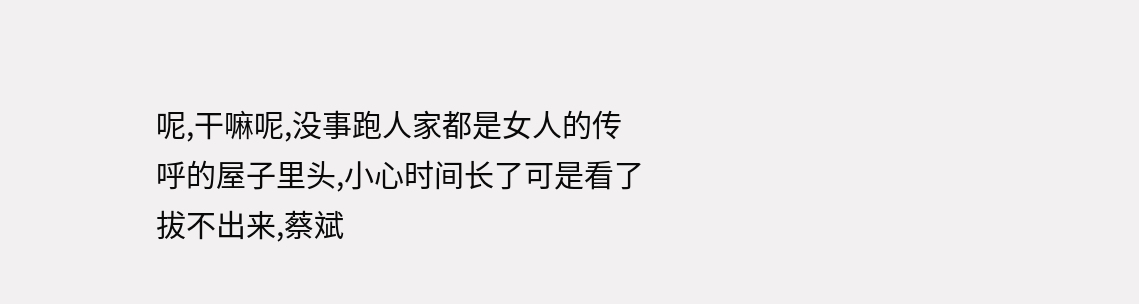呢,干嘛呢,没事跑人家都是女人的传呼的屋子里头,小心时间长了可是看了拔不出来,蔡斌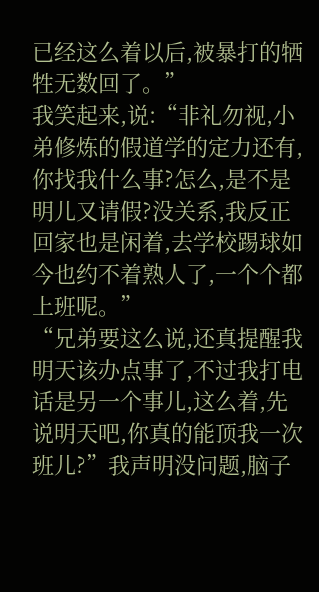已经这么着以后,被暴打的牺牲无数回了。”
我笑起来,说:“非礼勿视,小弟修炼的假道学的定力还有,你找我什么事?怎么,是不是明儿又请假?没关系,我反正回家也是闲着,去学校踢球如今也约不着熟人了,一个个都上班呢。”
“兄弟要这么说,还真提醒我明天该办点事了,不过我打电话是另一个事儿,这么着,先说明天吧,你真的能顶我一次班儿?”我声明没问题,脑子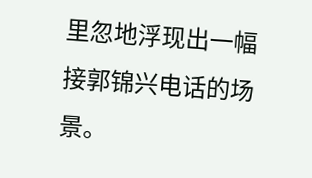里忽地浮现出一幅接郭锦兴电话的场景。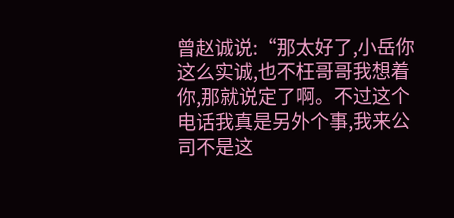曾赵诚说:“那太好了,小岳你这么实诚,也不枉哥哥我想着你,那就说定了啊。不过这个电话我真是另外个事,我来公司不是这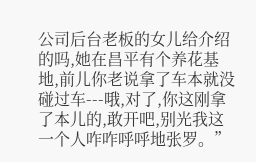公司后台老板的女儿给介绍的吗,她在昌平有个养花基地,前儿你老说拿了车本就没碰过车---哦,对了,你这刚拿了本儿的,敢开吧,别光我这一个人咋咋呼呼地张罗。”